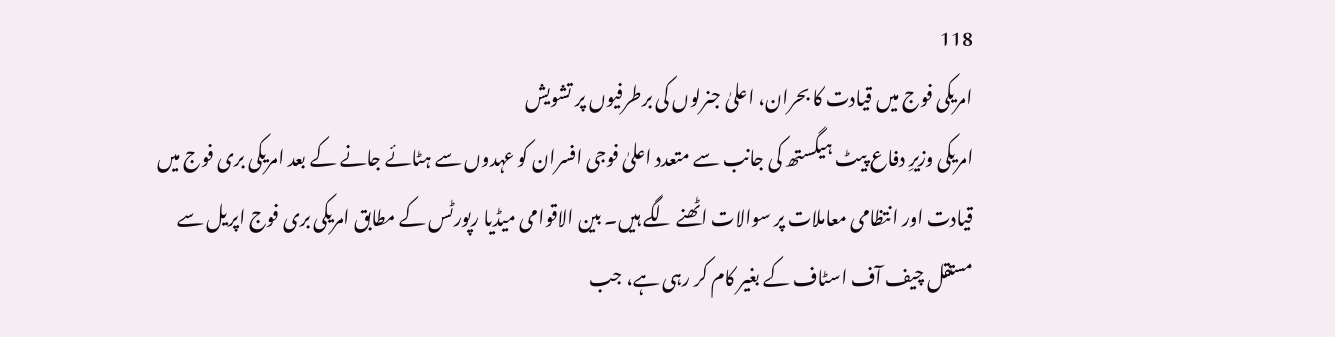118
امریکی فوج میں قیادت کا بحران، اعلیٰ جنرلوں کی برطرفیوں پر تشویش
امریکی وزیرِ دفاع پیٹ ہیگستھ کی جانب سے متعدد اعلیٰ فوجی افسران کو عہدوں سے ہٹائے جانے کے بعد امریکی بری فوج میں قیادت اور انتظامی معاملات پر سوالات اٹھنے لگے ہیں۔ بین الاقوامی میڈیا رپورٹس کے مطابق امریکی بری فوج اپریل سے مستقل چیف آف اسٹاف کے بغیر کام کر رہی ہے، جب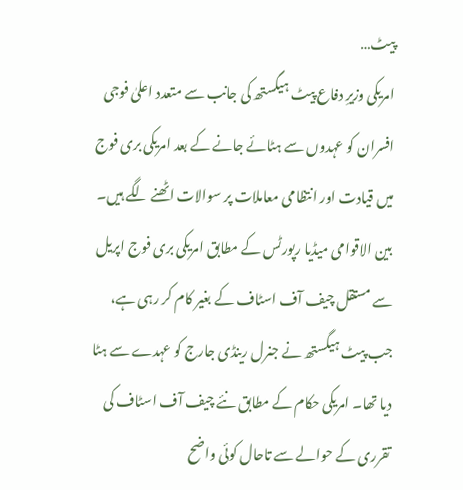پیٹ…
امریکی وزیرِ دفاع پیٹ ہیگستھ کی جانب سے متعدد اعلیٰ فوجی افسران کو عہدوں سے ہٹائے جانے کے بعد امریکی بری فوج میں قیادت اور انتظامی معاملات پر سوالات اٹھنے لگے ہیں۔
بین الاقوامی میڈیا رپورٹس کے مطابق امریکی بری فوج اپریل سے مستقل چیف آف اسٹاف کے بغیر کام کر رہی ہے، جب پیٹ ہیگستھ نے جنرل رینڈی جارج کو عہدے سے ہٹا دیا تھا۔ امریکی حکام کے مطابق نئے چیف آف اسٹاف کی تقرری کے حوالے سے تاحال کوئی واضح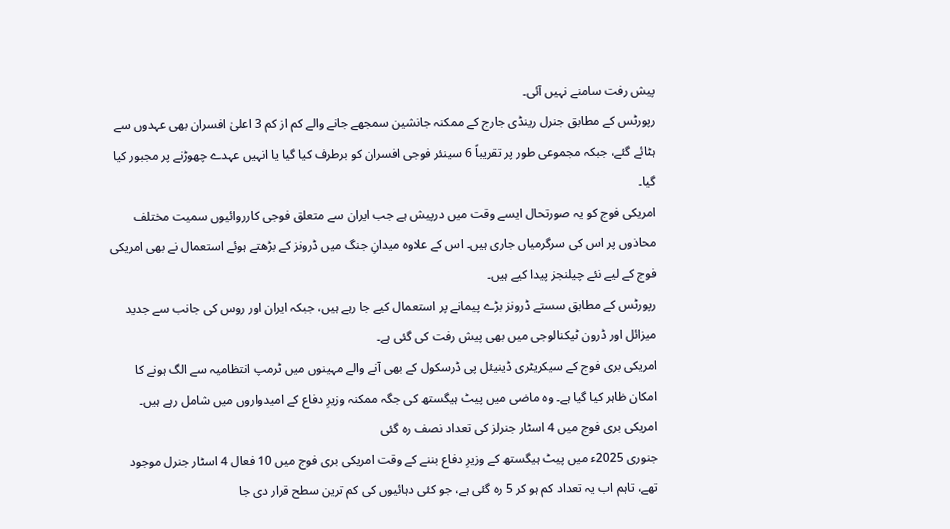پیش رفت سامنے نہیں آئی۔
رپورٹس کے مطابق جنرل رینڈی جارج کے ممکنہ جانشین سمجھے جانے والے کم از کم 3 اعلیٰ افسران بھی عہدوں سے ہٹائے گئے، جبکہ مجموعی طور پر تقریباً 6 سینئر فوجی افسران کو برطرف کیا گیا یا انہیں عہدے چھوڑنے پر مجبور کیا گیا۔
امریکی فوج کو یہ صورتحال ایسے وقت میں درپیش ہے جب ایران سے متعلق فوجی کارروائیوں سمیت مختلف محاذوں پر اس کی سرگرمیاں جاری ہیں۔ اس کے علاوہ میدانِ جنگ میں ڈرونز کے بڑھتے ہوئے استعمال نے بھی امریکی فوج کے لیے نئے چیلنجز پیدا کیے ہیں۔
رپورٹس کے مطابق سستے ڈرونز بڑے پیمانے پر استعمال کیے جا رہے ہیں، جبکہ ایران اور روس کی جانب سے جدید میزائل اور ڈرون ٹیکنالوجی میں بھی پیش رفت کی گئی ہے۔
امریکی بری فوج کے سیکریٹری ڈینیئل پی ڈرسکول کے بھی آنے والے مہینوں میں ٹرمپ انتظامیہ سے الگ ہونے کا امکان ظاہر کیا گیا ہے۔ وہ ماضی میں پیٹ ہیگستھ کی جگہ ممکنہ وزیرِ دفاع کے امیدواروں میں شامل رہے ہیں۔
امریکی بری فوج میں 4 اسٹار جنرلز کی تعداد نصف رہ گئی
جنوری 2025ء میں پیٹ ہیگستھ کے وزیرِ دفاع بننے کے وقت امریکی بری فوج میں 10 فعال 4 اسٹار جنرل موجود تھے، تاہم اب یہ تعداد کم ہو کر 5 رہ گئی ہے، جو کئی دہائیوں کی کم ترین سطح قرار دی جا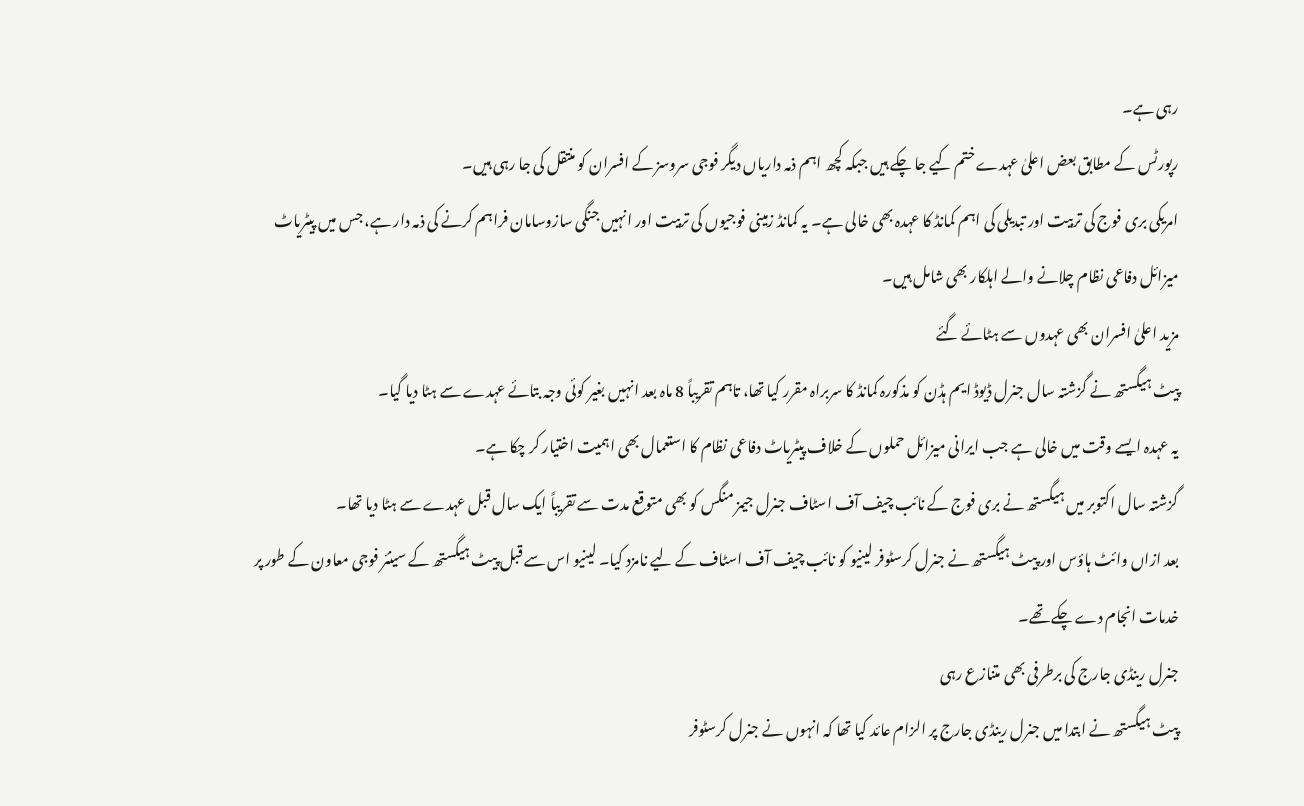رہی ہے۔
رپورٹس کے مطابق بعض اعلیٰ عہدے ختم کیے جا چکے ہیں جبکہ کچھ اہم ذمہ داریاں دیگر فوجی سروسز کے افسران کو منتقل کی جا رہی ہیں۔
امریکی بری فوج کی تربیت اور تبدیلی کی اہم کمانڈ کا عہدہ بھی خالی ہے۔ یہ کمانڈ زمینی فوجیوں کی تربیت اور انہیں جنگی سازوسامان فراہم کرنے کی ذمہ دار ہے، جس میں پیٹریاٹ میزائل دفاعی نظام چلانے والے اہلکار بھی شامل ہیں۔
مزید اعلیٰ افسران بھی عہدوں سے ہٹائے گئے
پیٹ ہیگستھ نے گزشتہ سال جنرل ڈیوڈ ایم ہڈن کو مذکورہ کمانڈ کا سربراہ مقرر کیا تھا، تاہم تقریباً 8 ماہ بعد انہیں بغیر کوئی وجہ بتائے عہدے سے ہٹا دیا گیا۔
یہ عہدہ ایسے وقت میں خالی ہے جب ایرانی میزائل حملوں کے خلاف پیٹریاٹ دفاعی نظام کا استعمال بھی اہمیت اختیار کر چکا ہے۔
گزشتہ سال اکتوبر میں ہیگستھ نے بری فوج کے نائب چیف آف اسٹاف جنرل جیمز منگس کو بھی متوقع مدت سے تقریباً ایک سال قبل عہدے سے ہٹا دیا تھا۔
بعد ازاں وائٹ ہاؤس اور پیٹ ہیگستھ نے جنرل کرسٹوفر لینیو کو نائب چیف آف اسٹاف کے لیے نامزد کیا۔ لینیو اس سے قبل پیٹ ہیگستھ کے سینئر فوجی معاون کے طور پر خدمات انجام دے چکے تھے۔
جنرل رینڈی جارج کی برطرفی بھی متنازع رہی
پیٹ ہیگستھ نے ابتدا میں جنرل رینڈی جارج پر الزام عائد کیا تھا کہ انہوں نے جنرل کرسٹوفر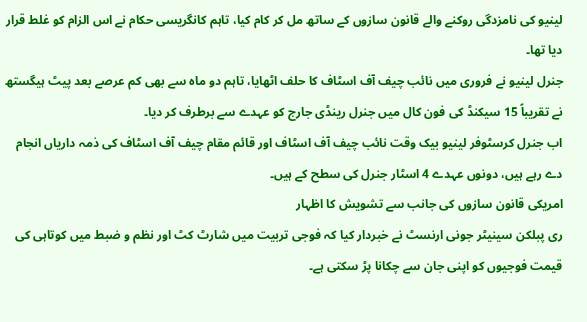لینیو کی نامزدگی روکنے والے قانون سازوں کے ساتھ مل کر کام کیا، تاہم کانگریسی حکام نے اس الزام کو غلط قرار دیا تھا۔
جنرل لینیو نے فروری میں نائب چیف آف اسٹاف کا حلف اٹھایا، تاہم دو ماہ سے بھی کم عرصے بعد پیٹ ہیگستھ نے تقریباً 15 سیکنڈ کی فون کال میں جنرل رینڈی جارج کو عہدے سے برطرف کر دیا۔
اب جنرل کرسٹوفر لینیو بیک وقت نائب چیف آف اسٹاف اور قائم مقام چیف آف اسٹاف کی ذمہ داریاں انجام دے رہے ہیں، دونوں عہدے 4 اسٹار جنرل کی سطح کے ہیں۔
امریکی قانون سازوں کی جانب سے تشویش کا اظہار
ری پبلکن سینیٹر جونی ارنسٹ نے خبردار کیا کہ فوجی تربیت میں شارٹ کٹ اور نظم و ضبط میں کوتاہی کی قیمت فوجیوں کو اپنی جان سے چکانا پڑ سکتی ہے۔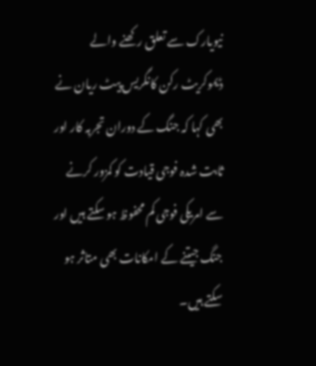نیویارک سے تعلق رکھنے والے ڈیموکریٹ رکن کانگریس پیٹ ریان نے بھی کہا کہ جنگ کے دوران تجربہ کار اور ثابت شدہ فوجی قیادت کو کمزور کرنے سے امریکی فوجی کم محفوظ ہو سکتے ہیں اور جنگ جیتنے کے امکانات بھی متاثر ہو سکتے ہیں۔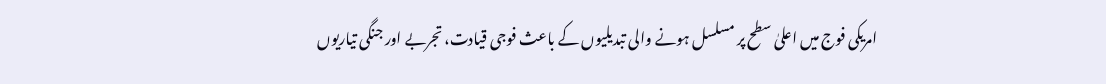امریکی فوج میں اعلیٰ سطح پر مسلسل ہونے والی تبدیلیوں کے باعث فوجی قیادت، تجربے اور جنگی تیاریوں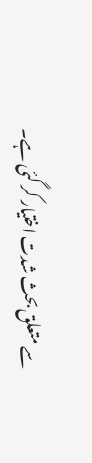سے متعلق بحث شدت اختیار کر گئی ہے۔